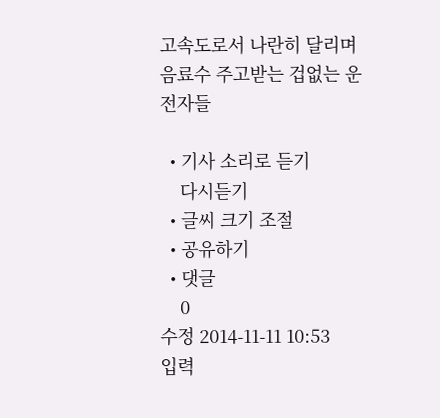고속도로서 나란히 달리며 음료수 주고받는 겁없는 운전자들

  • 기사 소리로 듣기
    다시듣기
  • 글씨 크기 조절
  • 공유하기
  • 댓글
    0
수정 2014-11-11 10:53
입력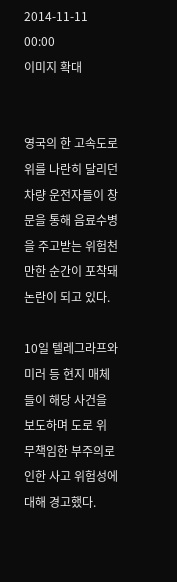2014-11-11 00:00
이미지 확대


영국의 한 고속도로 위를 나란히 달리던 차량 운전자들이 창문을 통해 음료수병을 주고받는 위험천만한 순간이 포착돼 논란이 되고 있다.

10일 텔레그라프와 미러 등 현지 매체들이 해당 사건을 보도하며 도로 위 무책임한 부주의로 인한 사고 위험성에 대해 경고했다.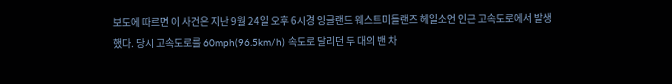보도에 따르면 이 사건은 지난 9월 24일 오후 6시경 잉글랜드 웨스트미들랜즈 헤일소언 인근 고속도로에서 발생했다. 당시 고속도로를 60mph(96.5km/h) 속도로 달리던 두 대의 밴 차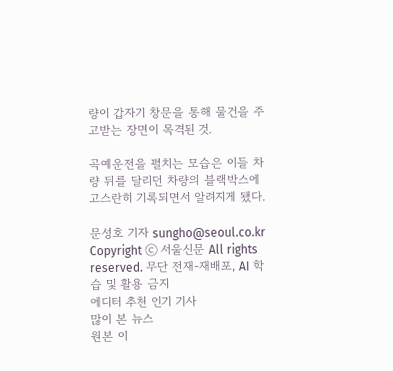량이 갑자기 창문을 통해 물건을 주고받는 장면이 목격된 것.

곡예운전을 펼치는 모습은 이들 차량 뒤를 달리던 차량의 블랙박스에 고스란히 기록되면서 알려지게 됐다.

문성호 기자 sungho@seoul.co.kr
Copyright ⓒ 서울신문 All rights reserved. 무단 전재-재배포, AI 학습 및 활용 금지
에디터 추천 인기 기사
많이 본 뉴스
원본 이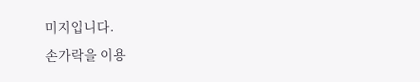미지입니다.
손가락을 이용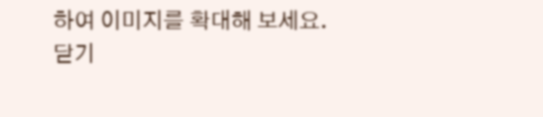하여 이미지를 확대해 보세요.
닫기